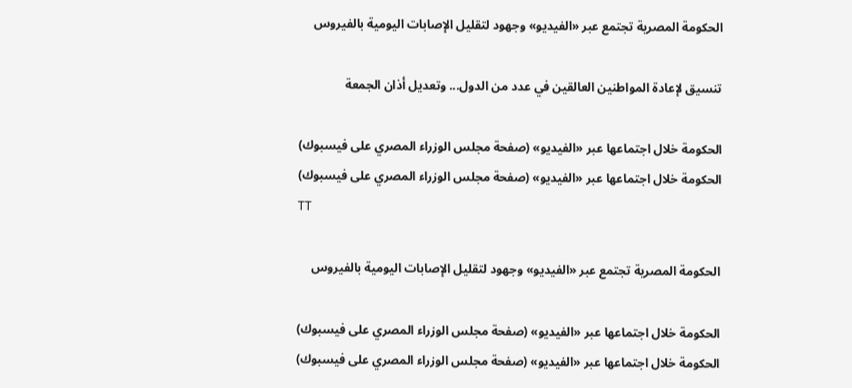الحكومة المصرية تجتمع عبر «الفيديو» وجهود لتقليل الإصابات اليومية بالفيروس

تنسيق لإعادة المواطنين العالقين في عدد من الدول... وتعديل أذان الجمعة

الحكومة خلال اجتماعها عبر «الفيديو» (صفحة مجلس الوزراء المصري على فيسبوك)
الحكومة خلال اجتماعها عبر «الفيديو» (صفحة مجلس الوزراء المصري على فيسبوك)
TT

الحكومة المصرية تجتمع عبر «الفيديو» وجهود لتقليل الإصابات اليومية بالفيروس

الحكومة خلال اجتماعها عبر «الفيديو» (صفحة مجلس الوزراء المصري على فيسبوك)
الحكومة خلال اجتماعها عبر «الفيديو» (صفحة مجلس الوزراء المصري على فيسبوك)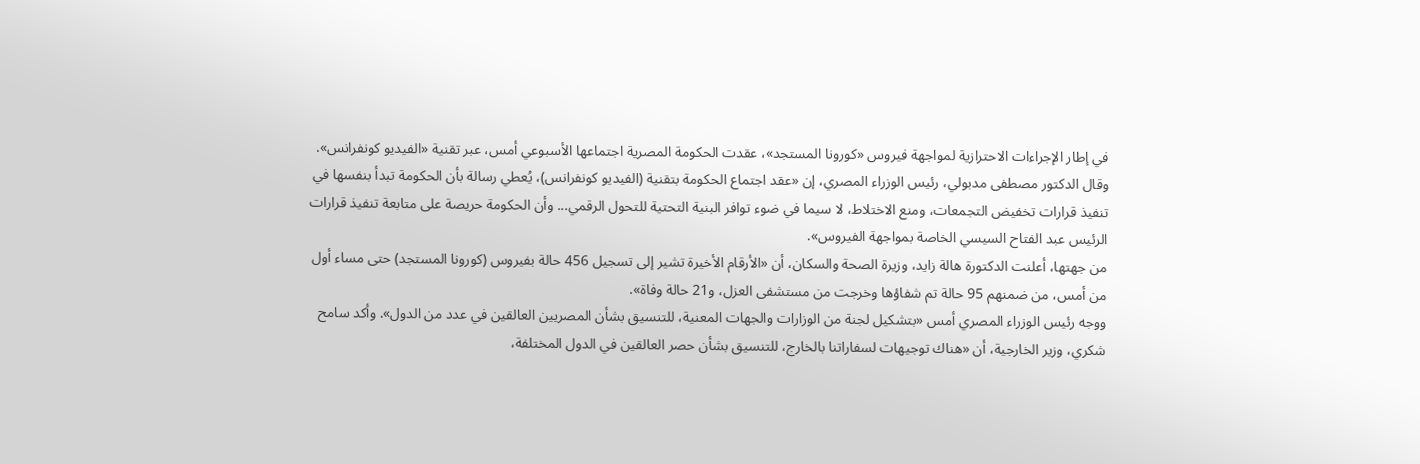في إطار الإجراءات الاحترازية لمواجهة فيروس «كورونا المستجد»، عقدت الحكومة المصرية اجتماعها الأسبوعي أمس، عبر تقنية «الفيديو كونفرانس».
وقال الدكتور مصطفى مدبولي، رئيس الوزراء المصري، إن «عقد اجتماع الحكومة بتقنية (الفيديو كونفرانس)، يُعطي رسالة بأن الحكومة تبدأ بنفسها في تنفيذ قرارات تخفيض التجمعات، ومنع الاختلاط، لا سيما في ضوء توافر البنية التحتية للتحول الرقمي... وأن الحكومة حريصة على متابعة تنفيذ قرارات الرئيس عبد الفتاح السيسي الخاصة بمواجهة الفيروس».
من جهتها، أعلنت الدكتورة هالة زايد، وزيرة الصحة والسكان، أن «الأرقام الأخيرة تشير إلى تسجيل 456 حالة بفيروس (كورونا المستجد) حتى مساء أول من أمس، من ضمنهم 95 حالة تم شفاؤها وخرجت من مستشفى العزل، و21 حالة وفاة».
ووجه رئيس الوزراء المصري أمس «بتشكيل لجنة من الوزارات والجهات المعنية، للتنسيق بشأن المصريين العالقين في عدد من الدول». وأكد سامح شكري، وزير الخارجية، أن «هناك توجيهات لسفاراتنا بالخارج، للتنسيق بشأن حصر العالقين في الدول المختلفة،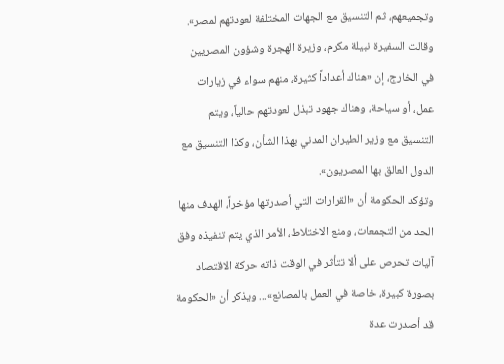وتجميعهم، ثم التنسيق مع الجهات المختلفة لعودتهم لمصر». وقالت السفيرة نبيلة مكرم، وزيرة الهجرة وشؤون المصريين في الخارج، إن «هناك أعداداً كثيرة، منهم سواء في زيارات عمل، أو سياحة، وهناك جهود تبذل لعودتهم حالياً، ويتم التنسيق مع وزير الطيران المدني بهذا الشأن، وكذا التنسيق مع الدول العالق بها المصريون».
وتؤكد الحكومة أن «القرارات التي أصدرتها مؤخراً، الهدف منها الحد من التجمعات، ومنع الاختلاط، الأمر الذي يتم تنفيذه وفق آليات تحرص على ألا تتأثر في الوقت ذاته حركة الاقتصاد بصورة كبيرة، خاصة في العمل بالمصانع»... ويذكر أن «الحكومة قد أصدرت عدة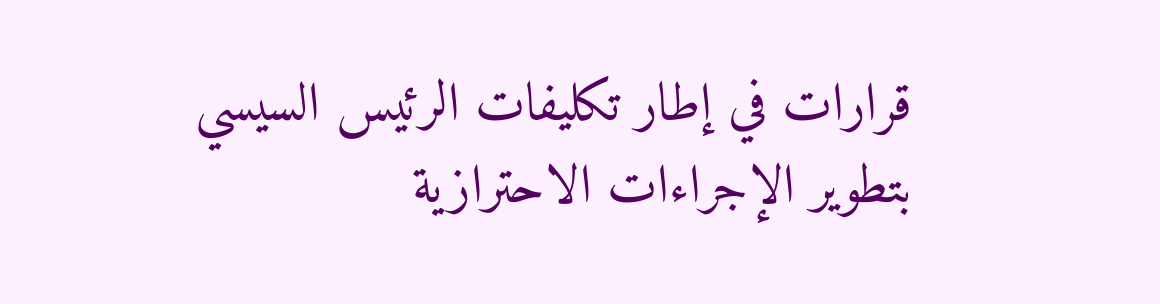قرارات في إطار تكليفات الرئيس السيسي بتطوير الإجراءات الاحترازية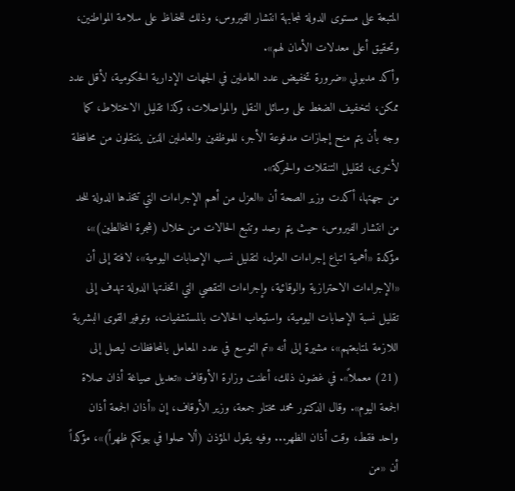المتبعة على مستوى الدولة لمجابهة انتشار الفيروس، وذلك للحفاظ على سلامة المواطنين، وتحقيق أعلى معدلات الأمان لهم».
وأكد مدبولي «ضرورة تخفيض عدد العاملين في الجهات الإدارية الحكومية، لأقل عدد ممكن، لتخفيف الضغط على وسائل النقل والمواصلات، وكذا تقليل الاختلاط، كما وجه بأن يتم منح إجازات مدفوعة الأجر، للموظفين والعاملين الذين ينتقلون من محافظة لأخرى، لتقليل التنقلات والحركة».
من جهتها، أكدت وزير الصحة أن «العزل من أهم الإجراءات التي تتخذها الدولة للحد من انتشار الفيروس، حيث يتم رصد وتتبع الحالات من خلال (شجرة المخالطين)»، مؤكدة «أهمية اتباع إجراءات العزل، لتقليل نسب الإصابات اليومية»، لافتة إلى أن «الإجراءات الاحترازية والوقائية، وإجراءات التقصي التي اتخذتها الدولة تهدف إلى تقليل نسبة الإصابات اليومية، واستيعاب الحالات بالمستشفيات، وتوفير القوى البشرية اللازمة لمتابعتهم»، مشيرة إلى أنه «تم التوسع في عدد المعامل بالمحافظات ليصل إلى (21) معملاً». في غضون ذلك، أعلنت وزارة الأوقاف «تعديل صياغة أذان صلاة الجمعة اليوم». وقال الدكتور محمد مختار جمعة، وزير الأوقاف، إن «أذان الجمعة أذان واحد فقط، وقت أذان الظهر... وفيه يقول المؤذن (ألا صلوا في بيوتكم ظهراً)»، مؤكداً أن «من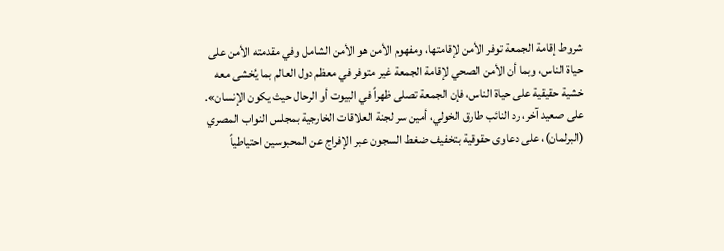شروط إقامة الجمعة توفر الأمن لإقامتها، ومفهوم الأمن هو الأمن الشامل وفي مقدمته الأمن على حياة الناس، وبما أن الأمن الصحي لإقامة الجمعة غير متوفر في معظم دول العالم بما يُخشى معه خشية حقيقية على حياة الناس، فإن الجمعة تصلى ظهراً في البيوت أو الرحال حيث يكون الإنسان». على صعيد آخر، رد النائب طارق الخولي، أمين سر لجنة العلاقات الخارجية بمجلس النواب المصري (البرلمان)، على دعاوى حقوقية بتخفيف ضغط السجون عبر الإفراج عن المحبوسين احتياطياً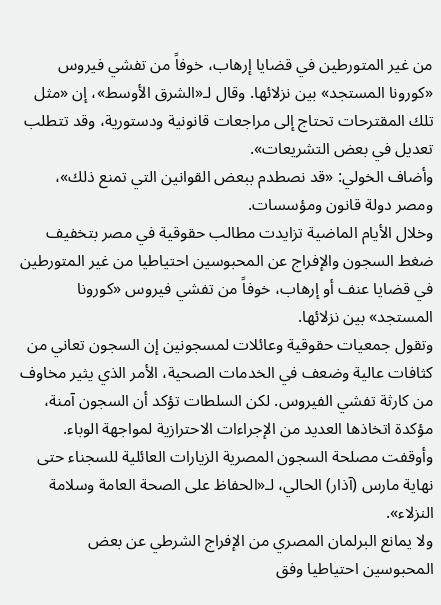من غير المتورطين في قضايا إرهاب، خوفاً من تفشي فيروس «كورونا المستجد» بين نزلائها. وقال لـ«الشرق الأوسط»، إن «مثل تلك المقترحات تحتاج إلى مراجعات قانونية ودستورية، وقد تتطلب تعديل في بعض التشريعات».
وأضاف الخولي: «قد نصطدم ببعض القوانين التي تمنع ذلك»، ومصر دولة قانون ومؤسسات.
وخلال الأيام الماضية تزايدت مطالب حقوقية في مصر بتخفيف ضغط السجون والإفراج عن المحبوسين احتياطيا من غير المتورطين في قضايا عنف أو إرهاب، خوفاً من تفشي فيروس «كورونا المستجد» بين نزلائها.
وتقول جمعيات حقوقية وعائلات لمسجونين إن السجون تعاني من كثافات عالية وضعف في الخدمات الصحية، الأمر الذي يثير مخاوف من كارثة تفشي الفيروس. لكن السلطات تؤكد أن السجون آمنة، مؤكدة اتخاذها العديد من الإجراءات الاحترازية لمواجهة الوباء.
وأوقفت مصلحة السجون المصرية الزيارات العائلية للسجناء حتى نهاية مارس (آذار) الحالي، لـ«الحفاظ على الصحة العامة وسلامة النزلاء».
ولا يمانع البرلمان المصري من الإفراج الشرطي عن بعض المحبوسين احتياطيا وفق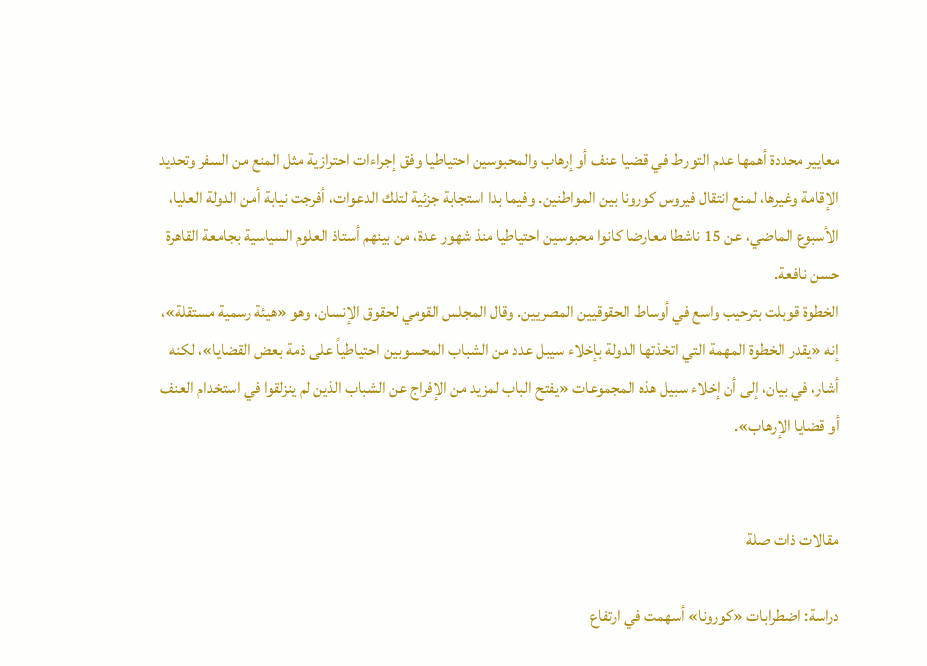معايير محددة أهمها عدم التورط في قضيا عنف أو إرهاب والمحبوسين احتياطيا وفق إجراءات احترازية مثل المنع من السفر وتحديد الإقامة وغيرها، لمنع انتقال فيروس كورونا بين المواطنين. وفيما بدا استجابة جزئية لتلك الدعوات، أفرجت نيابة أمن الدولة العليا، الأسبوع الماضي، عن 15 ناشطا معارضا كانوا محبوسين احتياطيا منذ شهور عدة، من بينهم أستاذ العلوم السياسية بجامعة القاهرة حسن نافعة.
الخطوة قوبلت بترحيب واسع في أوساط الحقوقيين المصريين. وقال المجلس القومي لحقوق الإنسان، وهو «هيئة رسمية مستقلة»، إنه «يقدر الخطوة المهمة التي اتخذتها الدولة بإخلاء سيبل عدد من الشباب المحسوبين احتياطياً على ذمة بعض القضايا»، لكنه أشار، في بيان، إلى أن إخلاء سبيل هذه المجموعات «يفتح الباب لمزيد من الإفراج عن الشباب الذين لم ينزلقوا في استخدام العنف أو قضايا الإرهاب».


مقالات ذات صلة

دراسة: اضطرابات «كورونا» أسهمت في ارتفاع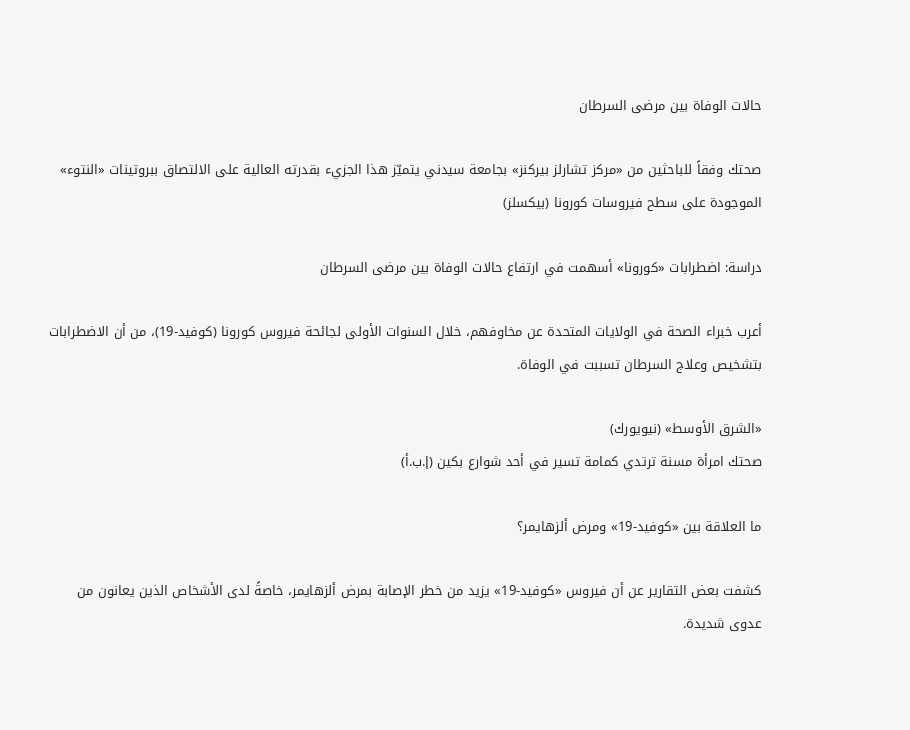حالات الوفاة بين مرضى السرطان

صحتك وفقاً للباحثين من «مركز تشارلز بيركنز» بجامعة سيدني يتميّز هذا الجزيء بقدرته العالية على الالتصاق ببروتينات «النتوء» الموجودة على سطح فيروسات كورونا (بيكسلز)

دراسة: اضطرابات «كورونا» أسهمت في ارتفاع حالات الوفاة بين مرضى السرطان

أعرب خبراء الصحة في الولايات المتحدة عن مخاوفهم، خلال السنوات الأولى لجائحة فيروس كورونا (كوفيد-19)، من أن الاضطرابات بتشخيص وعلاج السرطان تسببت في الوفاة.

«الشرق الأوسط» (نيويورك)
صحتك امرأة مسنة ترتدي كمامة تسير في أحد شوارع بكين (إ.ب.أ)

ما العلاقة بين «كوفيد-19» ومرض ألزهايمر؟

كشفت بعض التقارير عن أن فيروس «كوفيد-19» يزيد من خطر الإصابة بمرض ألزهايمر، خاصةً لدى الأشخاص الذين يعانون من عدوى شديدة.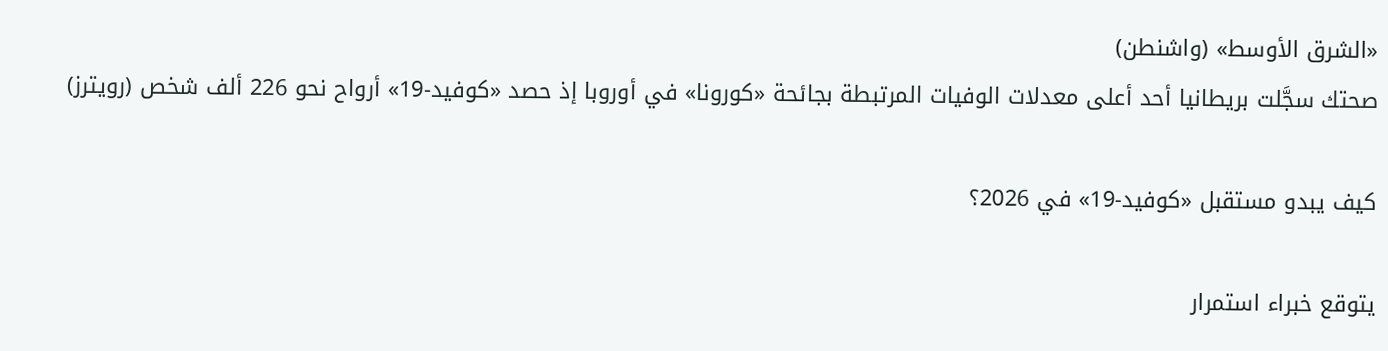«الشرق الأوسط» (واشنطن)
صحتك سجَّلت بريطانيا أحد أعلى معدلات الوفيات المرتبطة بجائحة «كورونا» في أوروبا إذ حصد «كوفيد-19» أرواح نحو 226 ألف شخص (رويترز)

كيف يبدو مستقبل «كوفيد-19» في 2026؟

يتوقع خبراء استمرار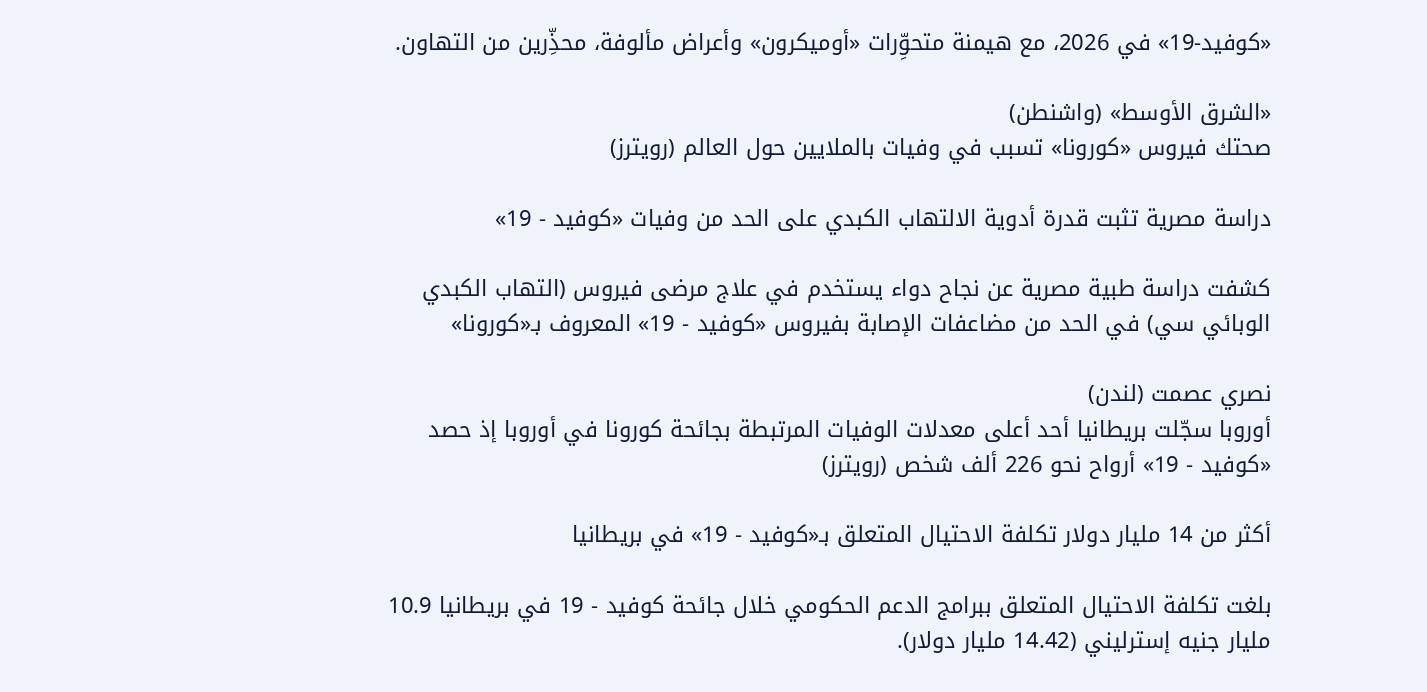«كوفيد-19» في 2026، مع هيمنة متحوِّرات «أوميكرون» وأعراض مألوفة، محذِّرين من التهاون.

«الشرق الأوسط» (واشنطن)
صحتك فيروس «كورونا» تسبب في وفيات بالملايين حول العالم (رويترز)

دراسة مصرية تثبت قدرة أدوية الالتهاب الكبدي على الحد من وفيات «كوفيد - 19»

كشفت دراسة طبية مصرية عن نجاح دواء يستخدم في علاج مرضى فيروس (التهاب الكبدي الوبائي سي) في الحد من مضاعفات الإصابة بفيروس «كوفيد - 19» المعروف بـ«كورونا»

نصري عصمت (لندن)
أوروبا سجّلت بريطانيا أحد أعلى معدلات الوفيات المرتبطة بجائحة كورونا في أوروبا إذ حصد «كوفيد - 19» أرواح نحو 226 ألف شخص (رويترز)

أكثر من 14 مليار دولار تكلفة الاحتيال المتعلق بـ«كوفيد - 19» في بريطانيا

بلغت تكلفة الاحتيال المتعلق ببرامج الدعم الحكومي خلال جائحة كوفيد - 19 في بريطانيا 10.9 مليار جنيه إسترليني (14.42 مليار دولار).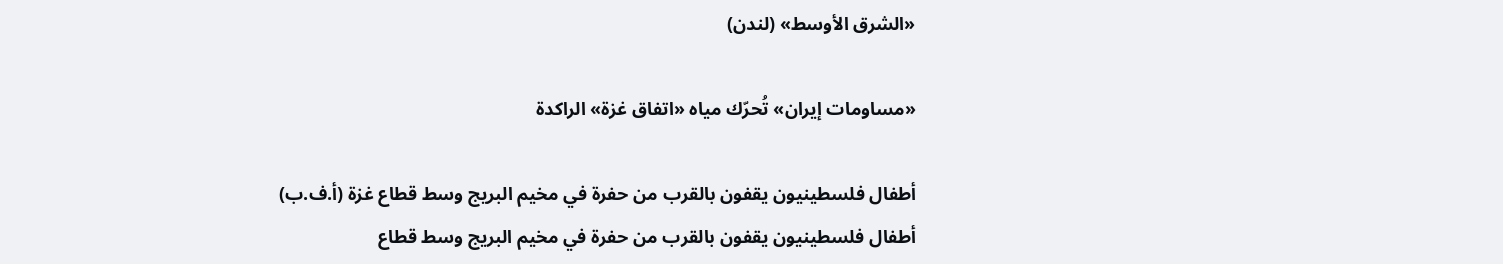«الشرق الأوسط» (لندن)

«مساومات إيران» تُحرّك مياه «اتفاق غزة» الراكدة

أطفال فلسطينيون يقفون بالقرب من حفرة في مخيم البريج وسط قطاع غزة (أ.ف.ب)
أطفال فلسطينيون يقفون بالقرب من حفرة في مخيم البريج وسط قطاع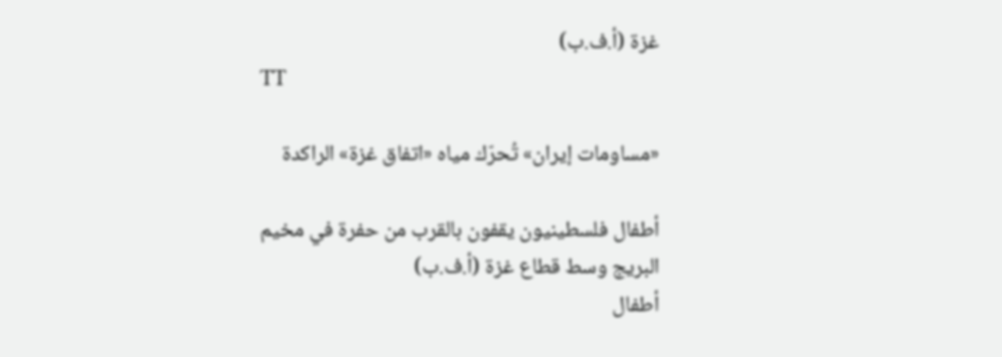غزة (أ.ف.ب)
TT

«مساومات إيران» تُحرّك مياه «اتفاق غزة» الراكدة

أطفال فلسطينيون يقفون بالقرب من حفرة في مخيم البريج وسط قطاع غزة (أ.ف.ب)
أطفال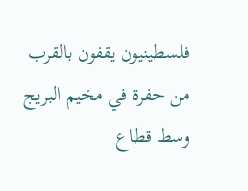فلسطينيون يقفون بالقرب من حفرة في مخيم البريج وسط قطاع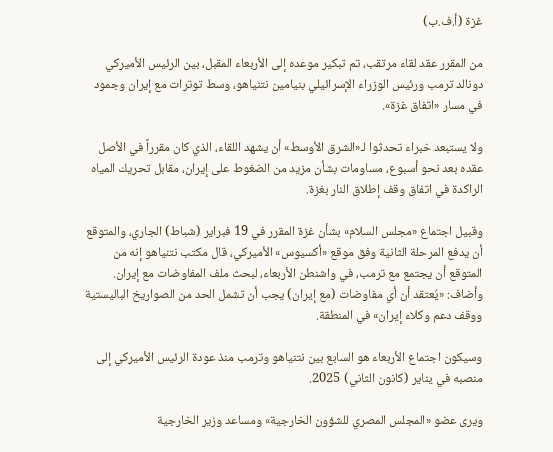غزة (أ.ف.ب)

من المقرر عقد لقاء مرتقب، تم تبكير موعده إلى الأربعاء المقبل، بين الرئيس الأميركي دونالد ترمب ورئيس الوزراء الإسرائيلي بنيامين نتنياهو، وسط توترات مع إيران وجمود في مسار «اتفاق غزة».

ولا يستبعد خبراء تحدثوا لـ«الشرق الأوسط» أن يشهد اللقاء، الذي كان مقرراً في الأصل عقده بعد نحو أسبوع، مساومات بشأن مزيد من الضغوط على إيران، مقابل تحريك المياه الراكدة في اتفاق وقف إطلاق النار بغزة.

وقبيل اجتماع «مجلس السلام» بشأن غزة المقرر في 19 فبراير (شباط) الجاري، والمتوقع أن يدفع المرحلة الثانية وفق موقع «أكسيوس» الأميركي، قال مكتب نتنياهو إنه من المتوقع أن يجتمع مع ترمب، في واشنطن الأربعاء، لبحث ملف المفاوضات مع إيران. وأضاف: «يُعتقد أن أي مفاوضات (مع إيران) يجب أن تشمل الحد من الصواريخ الباليستية ووقف دعم وكلاء إيران» في المنطقة.

وسيكون اجتماع الأربعاء هو السابع بين نتنياهو وترمب منذ ‌عودة الرئيس الأميركي إلى منصبه في يناير (كانون الثاني) 2025.

ويرى عضو «المجلس المصري للشؤون الخارجية» ومساعد وزير الخارجية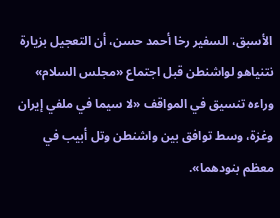الأسبق، السفير رخا أحمد حسن، أن التعجيل بزيارة نتنياهو لواشنطن قبل اجتماع «مجلس السلام» وراءه تنسيق في المواقف «لا سيما في ملفي إيران وغزة، وسط توافق بين واشنطن وتل أبيب في معظم بنودهما».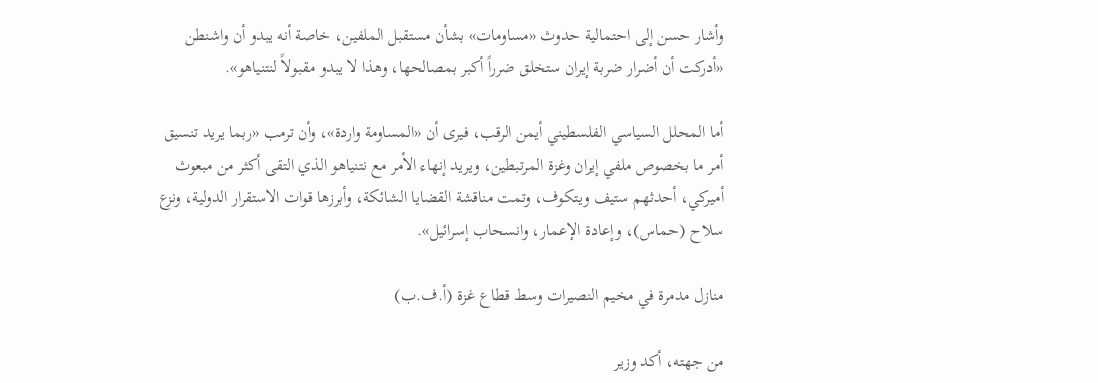وأشار حسن إلى احتمالية حدوث «مساومات» بشأن مستقبل الملفين، خاصة أنه يبدو أن واشنطن «أدركت أن أضرار ضربة إيران ستخلق ضرراً أكبر بمصالحها، وهذا لا يبدو مقبولاً لنتنياهو».

أما المحلل السياسي الفلسطيني أيمن الرقب، فيرى أن «المساومة واردة»، وأن ترمب «ربما يريد تنسيق أمر ما بخصوص ملفي إيران وغزة المرتبطين، ويريد إنهاء الأمر مع نتنياهو الذي التقى أكثر من مبعوث أميركي، أحدثهم ستيف ويتكوف، وتمت مناقشة القضايا الشائكة، وأبرزها قوات الاستقرار الدولية، ونزع سلاح (حماس)، وإعادة الإعمار، وانسحاب إسرائيل».

منازل مدمرة في مخيم النصيرات وسط قطاع غزة (أ.ف.ب)

من جهته، أكد وزير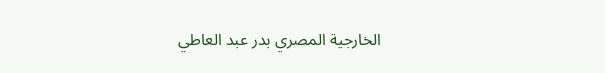الخارجية المصري بدر عبد العاطي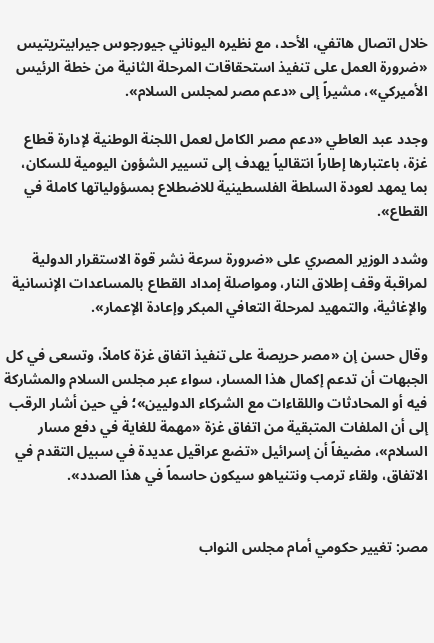خلال اتصال هاتفي، الأحد، مع نظيره اليوناني جيورجوس جيرابيتريتيس «ضرورة العمل على تنفيذ استحقاقات المرحلة الثانية من خطة الرئيس الأميركي»، مشيراً إلى «دعم مصر لمجلس السلام».

وجدد عبد العاطي «دعم مصر الكامل لعمل اللجنة الوطنية لإدارة قطاع غزة، باعتبارها إطاراً انتقالياً يهدف إلى تسيير الشؤون اليومية للسكان، بما يمهد لعودة السلطة الفلسطينية للاضطلاع بمسؤولياتها كاملة في القطاع».

وشدد الوزير المصري على «ضرورة سرعة نشر قوة الاستقرار الدولية لمراقبة وقف إطلاق النار، ومواصلة إمداد القطاع بالمساعدات الإنسانية والإغاثية، والتمهيد لمرحلة التعافي المبكر وإعادة الإعمار».

وقال حسن إن «مصر حريصة على تنفيذ اتفاق غزة كاملاً، وتسعى في كل الجبهات أن تدعم إكمال هذا المسار، سواء عبر مجلس السلام والمشاركة فيه أو المحادثات واللقاءات مع الشركاء الدوليين»؛ في حين أشار الرقب إلى أن الملفات المتبقية من اتفاق غزة «مهمة للغاية في دفع مسار السلام»، مضيفاً أن إسرائيل «تضع عراقيل عديدة في سبيل التقدم في الاتفاق، ولقاء ترمب ونتنياهو سيكون حاسماً في هذا الصدد».


مصر: تغيير حكومي أمام مجلس النواب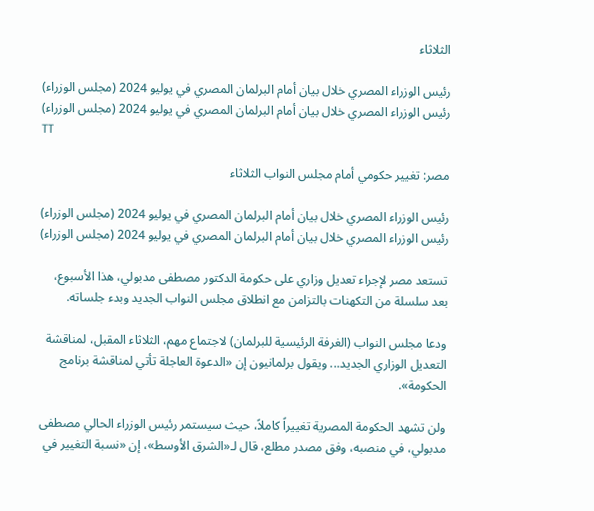الثلاثاء

رئيس الوزراء المصري خلال بيان أمام البرلمان المصري في يوليو 2024 (مجلس الوزراء)
رئيس الوزراء المصري خلال بيان أمام البرلمان المصري في يوليو 2024 (مجلس الوزراء)
TT

مصر: تغيير حكومي أمام مجلس النواب الثلاثاء

رئيس الوزراء المصري خلال بيان أمام البرلمان المصري في يوليو 2024 (مجلس الوزراء)
رئيس الوزراء المصري خلال بيان أمام البرلمان المصري في يوليو 2024 (مجلس الوزراء)

تستعد مصر لإجراء تعديل وزاري على حكومة الدكتور مصطفى مدبولي، هذا الأسبوع، بعد سلسلة من التكهنات بالتزامن مع انطلاق مجلس النواب الجديد وبدء جلساته.

ودعا مجلس النواب (الغرفة الرئيسية للبرلمان) لاجتماع مهم، الثلاثاء المقبل، لمناقشة التعديل الوزاري الجديد... ويقول برلمانيون إن «الدعوة العاجلة تأتي لمناقشة برنامج الحكومة».

ولن تشهد الحكومة المصرية تغييراً كاملاً، حيث سيستمر رئيس الوزراء الحالي مصطفى مدبولي، في منصبه، وفق مصدر مطلع، قال لـ«الشرق الأوسط»، إن «نسبة التغيير في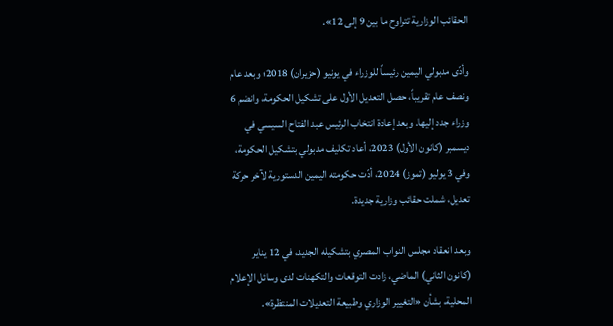الحقائب الوزارية تتراوح ما بين 9 إلى 12».

وأدّى مدبولي اليمين رئيساً للوزراء في يونيو (حزيران) 2018؛ وبعد عام ونصف عام تقريباً، حصل التعديل الأول على تشكيل الحكومة، وانضم 6 وزراء جدد إليها. وبعد إعادة انتخاب الرئيس عبد الفتاح السيسي في ديسمبر (كانون الأول) 2023، أعاد تكليف مدبولي بتشكيل الحكومة، وفي 3 يوليو (تموز) 2024، أدّت حكومته اليمين الدستورية لآخر حركة تعديل، شملت حقائب وزارية جديدة.

وبعد انعقاد مجلس النواب المصري بتشكيله الجديد، في 12 يناير (كانون الثاني) الماضي، زادت التوقعات والتكهنات لدى وسائل الإعلام المحلية، بشأن «التغيير الوزاري وطبيعة التعديلات المنتظرة».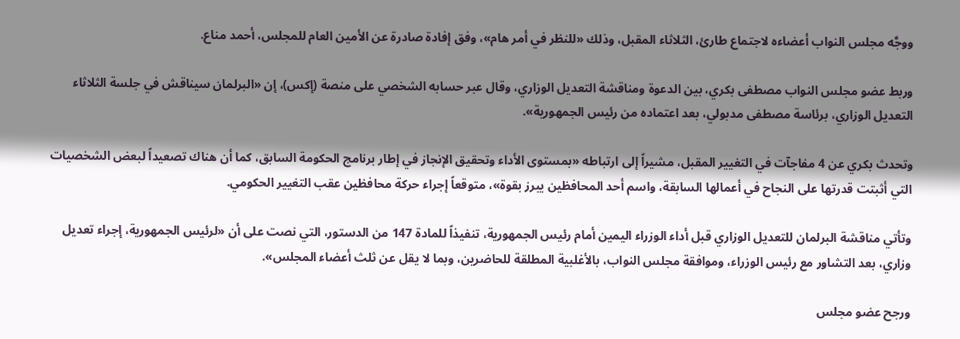ووجَّه مجلس النواب أعضاءه لاجتماع طارئ، الثلاثاء المقبل، وذلك «للنظر في أمر هام»، وفق إفادة صادرة عن الأمين العام للمجلس، أحمد مناع.

وربط عضو مجلس النواب مصطفى بكري، بين الدعوة ومناقشة التعديل الوزاري، وقال عبر حسابه الشخصي على منصة (إكس)، إن «البرلمان سيناقش في جلسة الثلاثاء التعديل الوزاري، برئاسة مصطفى مدبولي، بعد اعتماده من رئيس الجمهورية».

وتحدث بكري عن 4 مفاجآت في التغيير المقبل، مشيراً إلى ارتباطه «بمستوى الأداء وتحقيق الإنجاز في إطار برنامج الحكومة السابق، كما أن هناك تصعيداً لبعض الشخصيات التي أثبتت قدرتها على النجاح في أعمالها السابقة، واسم أحد المحافظين يبرز بقوة»، متوقعاً إجراء حركة محافظين عقب التغيير الحكومي.

وتأتي مناقشة البرلمان للتعديل الوزاري قبل أداء الوزراء اليمين أمام رئيس الجمهورية، تنفيذاً للمادة 147 من الدستور، التي نصت على أن «لرئيس الجمهورية، إجراء تعديل وزاري، بعد التشاور مع رئيس الوزراء، وموافقة مجلس النواب، بالأغلبية المطلقة للحاضرين، وبما لا يقل عن ثلث أعضاء المجلس».

ورجح عضو مجلس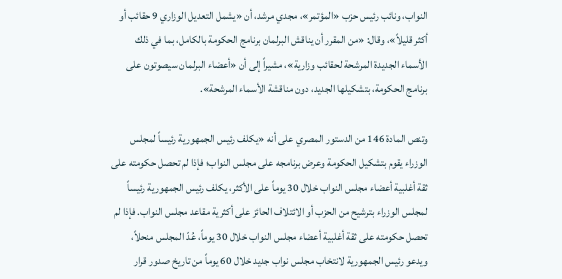النواب، ونائب رئيس حزب «المؤتمر»، مجدي مرشد، أن «يشمل التعديل الوزاري 9 حقائب أو أكثر قليلاً»، وقال: «من المقرر أن يناقش البرلمان برنامج الحكومة بالكامل، بما في ذلك الأسماء الجديدة المرشحة لحقائب وزارية»، مشيراً إلى أن «أعضاء البرلمان سيصوتون على برنامج الحكومة، بتشكيلها الجديد، دون مناقشة الأسماء المرشحة».

وتنص المادة 146 من الدستور المصري على أنه «يكلف رئيس الجمهورية رئيساً لمجلس الوزراء يقوم بتشكيل الحكومة وعرض برنامجه على مجلس النواب؛ فإذا لم تحصل حكومته على ثقة أغلبية أعضاء مجلس النواب خلال 30 يوماً على الأكثر، يكلف رئيس الجمهورية رئيساً لمجلس الوزراء بترشيح من الحزب أو الائتلاف الحائز على أكثرية مقاعد مجلس النواب. فإذا لم تحصل حكومته على ثقة أغلبية أعضاء مجلس النواب خلال 30 يوماً، عُدّ المجلس منحلاً، ويدعو رئيس الجمهورية لانتخاب مجلس نواب جديد خلال 60 يوماً من تاريخ صدور قرار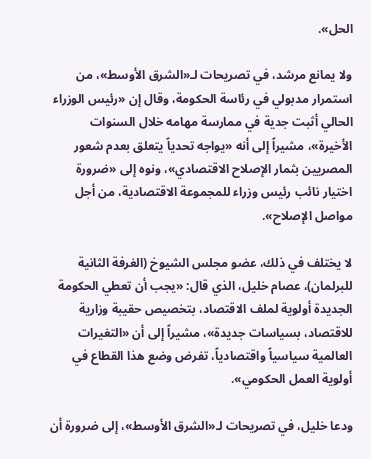الحل».

ولا يمانع مرشد، في تصريحات لـ«الشرق الأوسط»، من استمرار مدبولي في رئاسة الحكومة، وقال إن «رئيس الوزراء الحالي أثبت جدية في ممارسة مهامه خلال السنوات الأخيرة»، مشيراً إلى أنه «يواجه تحدياً يتعلق بعدم شعور المصريين بثمار الإصلاح الاقتصادي»، ونوه إلى «ضرورة اختيار نائب رئيس وزراء للمجموعة الاقتصادية، من أجل مواصل الإصلاح».

لا يختلف في ذلك، عضو مجلس الشيوخ (الغرفة الثانية للبرلمان)، عصام خليل، الذي قال: «يجب أن تعطي الحكومة الجديدة أولوية لملف الاقتصاد، بتخصيص حقيبة وزارية للاقتصاد، بسياسات جديدة»، مشيراً إلى أن «التغيرات العالمية سياسياً واقتصادياً، تفرض وضع هذا القطاع في أولوية العمل الحكومي».

ودعا خليل، في تصريحات لـ«الشرق الأوسط»، إلى ضرورة أن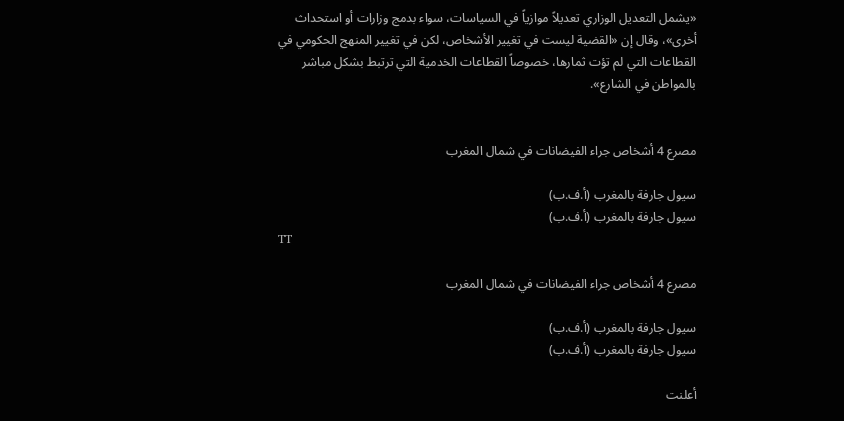«يشمل التعديل الوزاري تعديلاً موازياً في السياسات، سواء بدمج وزارات أو استحداث أخرى»، وقال إن «القضية ليست في تغيير الأشخاص، لكن في تغيير المنهج الحكومي في القطاعات التي لم تؤت ثمارها، خصوصاً القطاعات الخدمية التي ترتبط بشكل مباشر بالمواطن في الشارع».


مصرع 4 أشخاص جراء الفيضانات في شمال المغرب

سيول جارفة بالمغرب (أ.ف.ب)
سيول جارفة بالمغرب (أ.ف.ب)
TT

مصرع 4 أشخاص جراء الفيضانات في شمال المغرب

سيول جارفة بالمغرب (أ.ف.ب)
سيول جارفة بالمغرب (أ.ف.ب)

أعلنت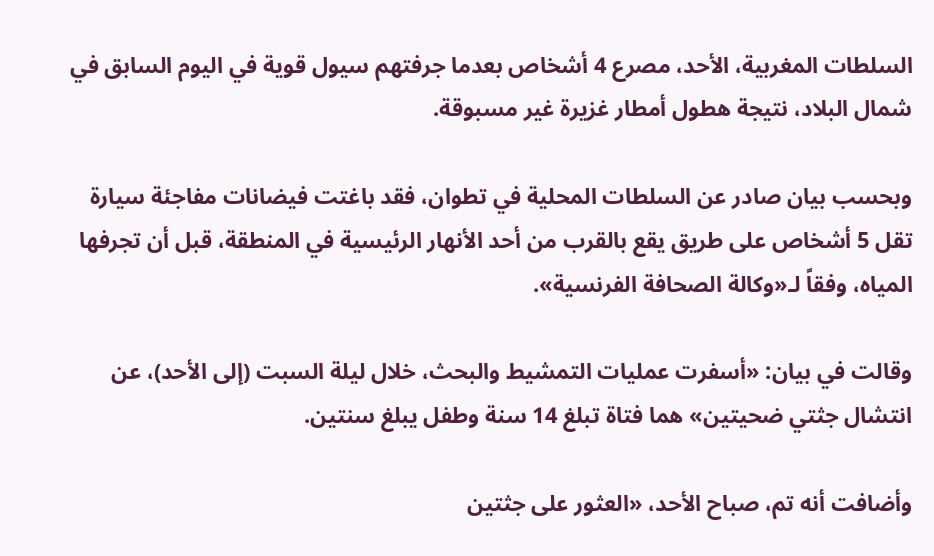السلطات المغربية، الأحد، مصرع 4 أشخاص بعدما جرفتهم سيول قوية في اليوم السابق في شمال البلاد، نتيجة هطول أمطار غزيرة غير مسبوقة.

وبحسب بيان صادر عن السلطات المحلية في تطوان، فقد باغتت فيضانات مفاجئة سيارة تقل 5 أشخاص على طريق يقع بالقرب من أحد الأنهار الرئيسية في المنطقة، قبل أن تجرفها المياه، وفقاً لـ«وكالة الصحافة الفرنسية».

وقالت في بيان: «أسفرت عمليات التمشيط والبحث، خلال ليلة السبت (إلى الأحد)، عن انتشال جثتي ضحيتين» هما فتاة تبلغ 14 سنة وطفل يبلغ سنتين.

وأضافت أنه تم، صباح الأحد، «العثور على جثتين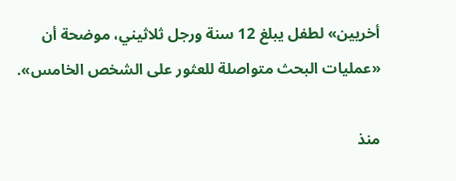أخريين» لطفل يبلغ 12 سنة ورجل ثلاثيني، موضحة أن «عمليات البحث متواصلة للعثور على الشخص الخامس».

منذ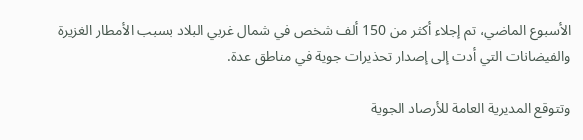الأسبوع الماضي، تم إجلاء أكثر من 150 ألف شخص في شمال غربي البلاد بسبب الأمطار الغزيرة والفيضانات التي أدت إلى إصدار تحذيرات جوية في مناطق عدة.

وتتوقع المديرية العامة للأرصاد الجوية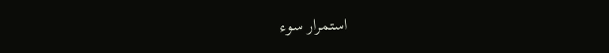استمرار سوء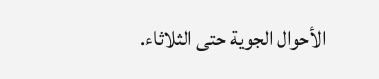الأحوال الجوية حتى الثلاثاء.